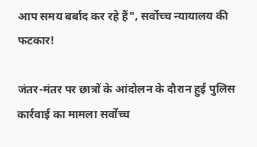आप समय बर्बाद कर रहे हैं", सर्वोच्च न्यायालय की फटकार!

जंतर-मंतर पर छात्रों के आंदोलन के दौरान हुई पुलिस कार्रवाई का मामला सर्वोच्च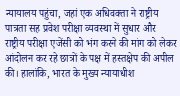न्यायालय पहुंचा, जहां एक अधिवक्ता ने राष्ट्रीय पात्रता सह प्रवेश परीक्षा व्यवस्था में सुधार और राष्ट्रीय परीक्षा एजेंसी को भंग करने की मांग को लेकर आंदोलन कर रहे छात्रों के पक्ष में हस्तक्षेप की अपील की। हालांकि, भारत के मुख्य न्यायाधीश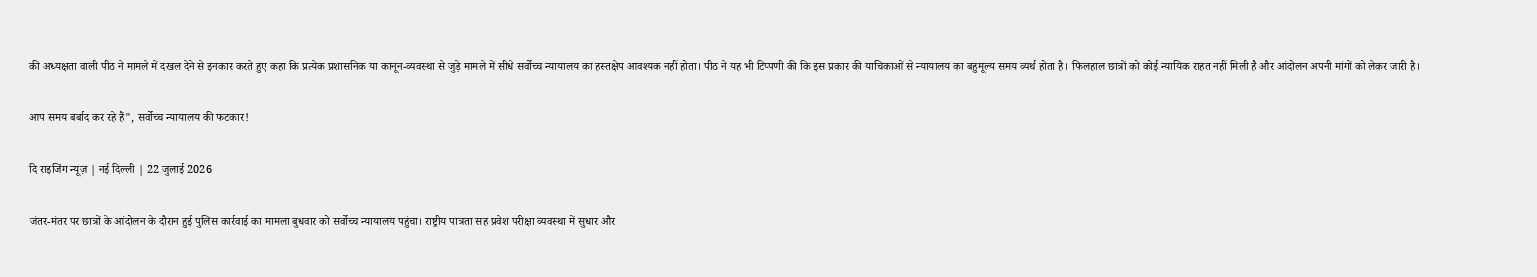की अध्यक्षता वाली पीठ ने मामले में दखल देने से इनकार करते हुए कहा कि प्रत्येक प्रशासनिक या कानून-व्यवस्था से जुड़े मामले में सीधे सर्वोच्च न्यायालय का हस्तक्षेप आवश्यक नहीं होता। पीठ ने यह भी टिप्पणी की कि इस प्रकार की याचिकाओं से न्यायालय का बहुमूल्य समय व्यर्थ होता है। फिलहाल छात्रों को कोई न्यायिक राहत नहीं मिली है और आंदोलन अपनी मांगों को लेकर जारी है।

आप समय बर्बाद कर रहे हैं", सर्वोच्च न्यायालय की फटकार!

दि राइजिंग न्यूज़ | नई दिल्ली | 22 जुलाई 2026

जंतर-मंतर पर छात्रों के आंदोलन के दौरान हुई पुलिस कार्रवाई का मामला बुधवार को सर्वोच्च न्यायालय पहुंचा। राष्ट्रीय पात्रता सह प्रवेश परीक्षा व्यवस्था में सुधार और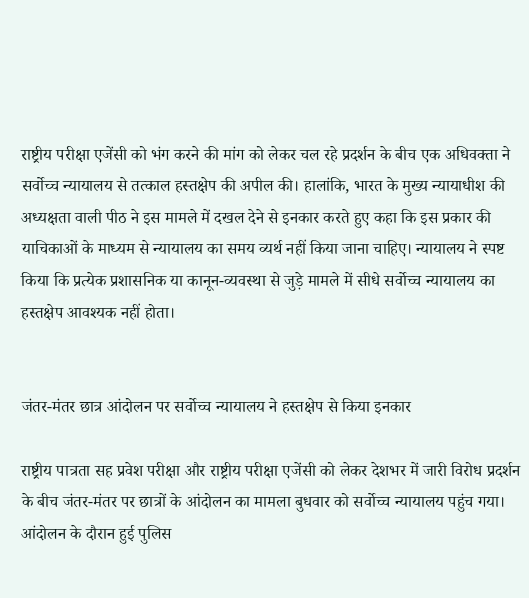राष्ट्रीय परीक्षा एजेंसी को भंग करने की मांग को लेकर चल रहे प्रदर्शन के बीच एक अधिवक्ता ने सर्वोच्च न्यायालय से तत्काल हस्तक्षेप की अपील की। हालांकि, भारत के मुख्य न्यायाधीश की अध्यक्षता वाली पीठ ने इस मामले में दखल देने से इनकार करते हुए कहा कि इस प्रकार की याचिकाओं के माध्यम से न्यायालय का समय व्यर्थ नहीं किया जाना चाहिए। न्यायालय ने स्पष्ट किया कि प्रत्येक प्रशासनिक या कानून-व्यवस्था से जुड़े मामले में सीधे सर्वोच्च न्यायालय का हस्तक्षेप आवश्यक नहीं होता।


जंतर-मंतर छात्र आंदोलन पर सर्वोच्च न्यायालय ने हस्तक्षेप से किया इनकार

राष्ट्रीय पात्रता सह प्रवेश परीक्षा और राष्ट्रीय परीक्षा एजेंसी को लेकर देशभर में जारी विरोध प्रदर्शन के बीच जंतर-मंतर पर छात्रों के आंदोलन का मामला बुधवार को सर्वोच्च न्यायालय पहुंच गया। आंदोलन के दौरान हुई पुलिस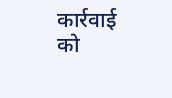कार्रवाई को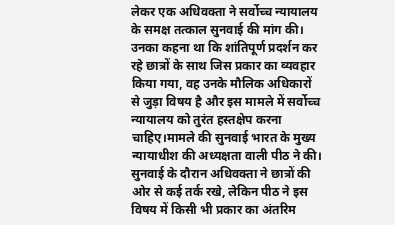लेकर एक अधिवक्ता ने सर्वोच्च न्यायालय के समक्ष तत्काल सुनवाई की मांग की। उनका कहना था कि शांतिपूर्ण प्रदर्शन कर रहे छात्रों के साथ जिस प्रकार का व्यवहार किया गया, वह उनके मौलिक अधिकारों से जुड़ा विषय है और इस मामले में सर्वोच्च न्यायालय को तुरंत हस्तक्षेप करना चाहिए।मामले की सुनवाई भारत के मुख्य न्यायाधीश की अध्यक्षता वाली पीठ ने की। सुनवाई के दौरान अधिवक्ता ने छात्रों की ओर से कई तर्क रखे, लेकिन पीठ ने इस विषय में किसी भी प्रकार का अंतरिम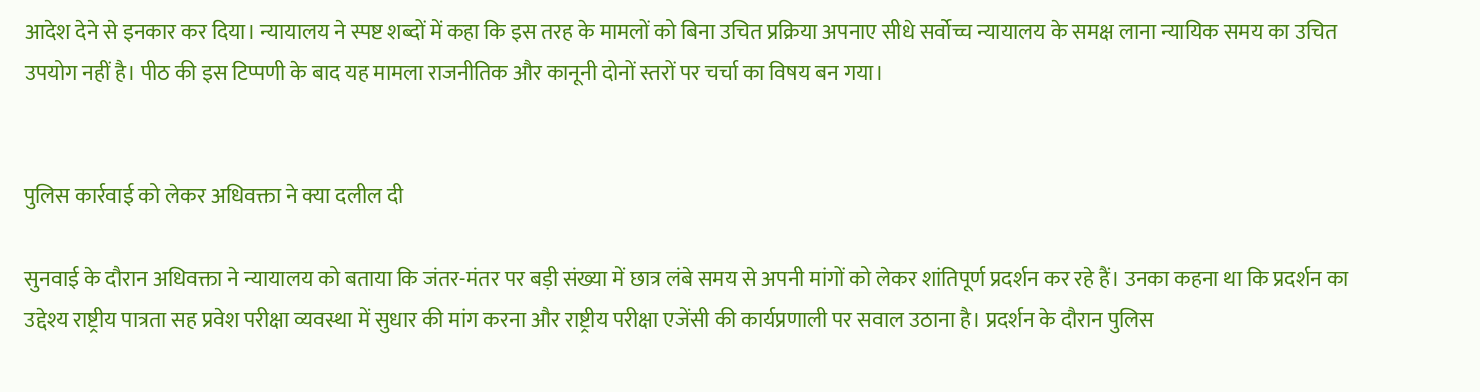आदेश देने से इनकार कर दिया। न्यायालय ने स्पष्ट शब्दों में कहा कि इस तरह के मामलों को बिना उचित प्रक्रिया अपनाए सीधे सर्वोच्च न्यायालय के समक्ष लाना न्यायिक समय का उचित उपयोग नहीं है। पीठ की इस टिप्पणी के बाद यह मामला राजनीतिक और कानूनी दोनों स्तरों पर चर्चा का विषय बन गया।


पुलिस कार्रवाई को लेकर अधिवक्ता ने क्या दलील दी

सुनवाई के दौरान अधिवक्ता ने न्यायालय को बताया कि जंतर-मंतर पर बड़ी संख्या में छात्र लंबे समय से अपनी मांगों को लेकर शांतिपूर्ण प्रदर्शन कर रहे हैं। उनका कहना था कि प्रदर्शन का उद्देश्य राष्ट्रीय पात्रता सह प्रवेश परीक्षा व्यवस्था में सुधार की मांग करना और राष्ट्रीय परीक्षा एजेंसी की कार्यप्रणाली पर सवाल उठाना है। प्रदर्शन के दौरान पुलिस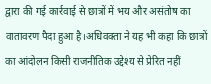द्वारा की गई कार्रवाई से छात्रों में भय और असंतोष का वातावरण पैदा हुआ है।अधिवक्ता ने यह भी कहा कि छात्रों का आंदोलन किसी राजनीतिक उद्देश्य से प्रेरित नहीं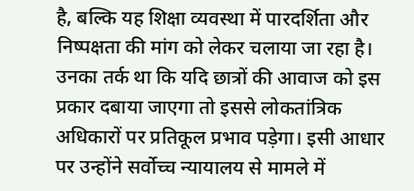है, बल्कि यह शिक्षा व्यवस्था में पारदर्शिता और निष्पक्षता की मांग को लेकर चलाया जा रहा है। उनका तर्क था कि यदि छात्रों की आवाज को इस प्रकार दबाया जाएगा तो इससे लोकतांत्रिक अधिकारों पर प्रतिकूल प्रभाव पड़ेगा। इसी आधार पर उन्होंने सर्वोच्च न्यायालय से मामले में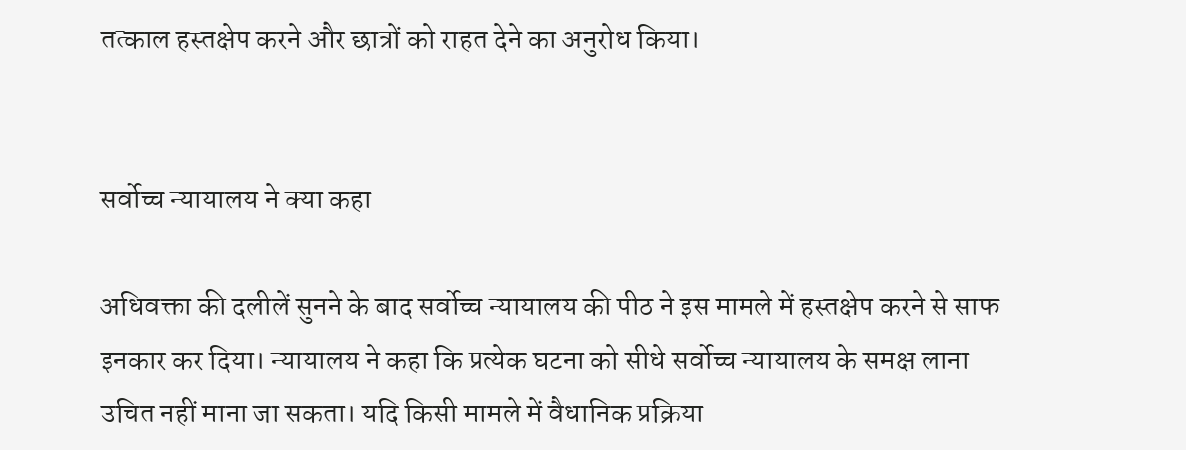तत्काल हस्तक्षेप करने और छात्रों को राहत देने का अनुरोध किया।


सर्वोच्च न्यायालय ने क्या कहा

अधिवक्ता की दलीलें सुनने के बाद सर्वोच्च न्यायालय की पीठ ने इस मामले में हस्तक्षेप करने से साफ इनकार कर दिया। न्यायालय ने कहा कि प्रत्येक घटना को सीधे सर्वोच्च न्यायालय के समक्ष लाना उचित नहीं माना जा सकता। यदि किसी मामले में वैधानिक प्रक्रिया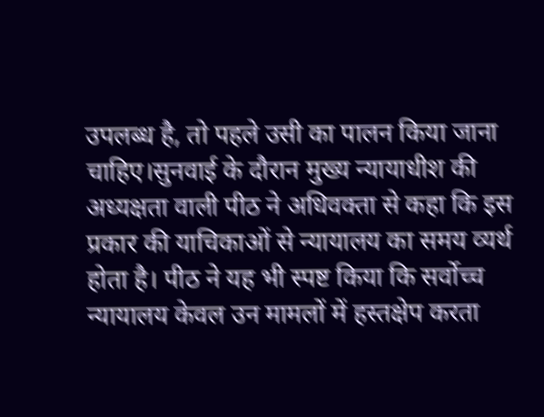उपलब्ध है, तो पहले उसी का पालन किया जाना चाहिए।सुनवाई के दौरान मुख्य न्यायाधीश की अध्यक्षता वाली पीठ ने अधिवक्ता से कहा कि इस प्रकार की याचिकाओं से न्यायालय का समय व्यर्थ होता है। पीठ ने यह भी स्पष्ट किया कि सर्वोच्च न्यायालय केवल उन मामलों में हस्तक्षेप करता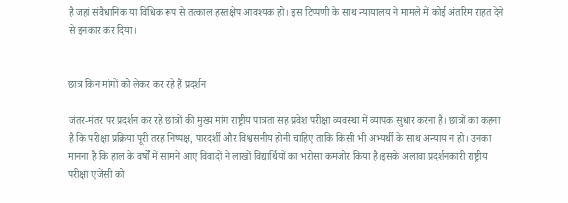है जहां संवैधानिक या विधिक रूप से तत्काल हस्तक्षेप आवश्यक हो। इस टिप्पणी के साथ न्यायालय ने मामले में कोई अंतरिम राहत देने से इनकार कर दिया।


छात्र किन मांगों को लेकर कर रहे हैं प्रदर्शन

जंतर-मंतर पर प्रदर्शन कर रहे छात्रों की मुख्य मांग राष्ट्रीय पात्रता सह प्रवेश परीक्षा व्यवस्था में व्यापक सुधार करना है। छात्रों का कहना है कि परीक्षा प्रक्रिया पूरी तरह निष्पक्ष, पारदर्शी और विश्वसनीय होनी चाहिए ताकि किसी भी अभ्यर्थी के साथ अन्याय न हो। उनका मानना है कि हाल के वर्षों में सामने आए विवादों ने लाखों विद्यार्थियों का भरोसा कमजोर किया है।इसके अलावा प्रदर्शनकारी राष्ट्रीय परीक्षा एजेंसी को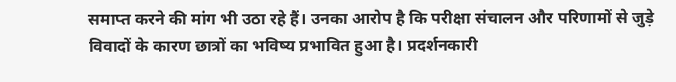समाप्त करने की मांग भी उठा रहे हैं। उनका आरोप है कि परीक्षा संचालन और परिणामों से जुड़े विवादों के कारण छात्रों का भविष्य प्रभावित हुआ है। प्रदर्शनकारी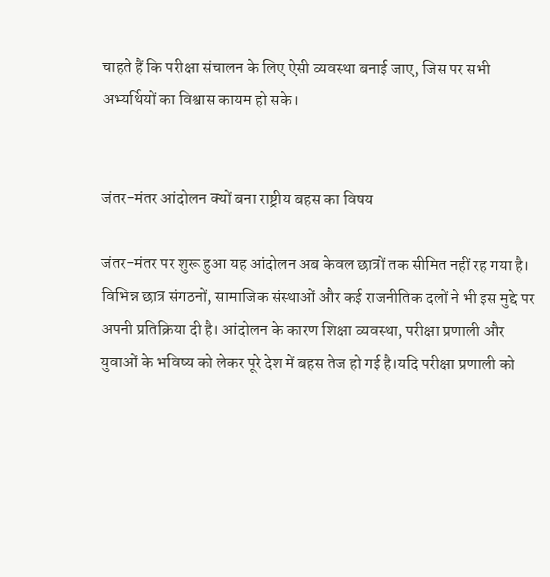चाहते हैं कि परीक्षा संचालन के लिए ऐसी व्यवस्था बनाई जाए, जिस पर सभी अभ्यर्थियों का विश्वास कायम हो सके।


जंतर-मंतर आंदोलन क्यों बना राष्ट्रीय बहस का विषय

जंतर-मंतर पर शुरू हुआ यह आंदोलन अब केवल छात्रों तक सीमित नहीं रह गया है। विभिन्न छात्र संगठनों, सामाजिक संस्थाओं और कई राजनीतिक दलों ने भी इस मुद्दे पर अपनी प्रतिक्रिया दी है। आंदोलन के कारण शिक्षा व्यवस्था, परीक्षा प्रणाली और युवाओं के भविष्य को लेकर पूरे देश में बहस तेज हो गई है।यदि परीक्षा प्रणाली को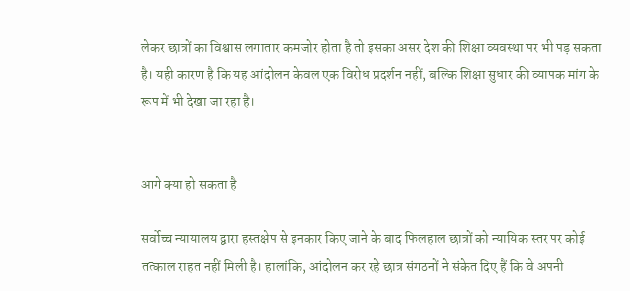लेकर छात्रों का विश्वास लगातार कमजोर होता है तो इसका असर देश की शिक्षा व्यवस्था पर भी पड़ सकता है। यही कारण है कि यह आंदोलन केवल एक विरोध प्रदर्शन नहीं, बल्कि शिक्षा सुधार की व्यापक मांग के रूप में भी देखा जा रहा है।


आगे क्या हो सकता है

सर्वोच्च न्यायालय द्वारा हस्तक्षेप से इनकार किए जाने के बाद फिलहाल छात्रों को न्यायिक स्तर पर कोई तत्काल राहत नहीं मिली है। हालांकि, आंदोलन कर रहे छात्र संगठनों ने संकेत दिए हैं कि वे अपनी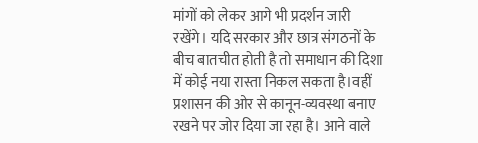मांगों को लेकर आगे भी प्रदर्शन जारी रखेंगे। यदि सरकार और छात्र संगठनों के बीच बातचीत होती है तो समाधान की दिशा में कोई नया रास्ता निकल सकता है।वहीं प्रशासन की ओर से कानून-व्यवस्था बनाए रखने पर जोर दिया जा रहा है। आने वाले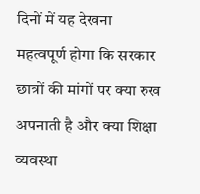दिनों में यह देखना महत्वपूर्ण होगा कि सरकार छात्रों की मांगों पर क्या रुख अपनाती है और क्या शिक्षा व्यवस्था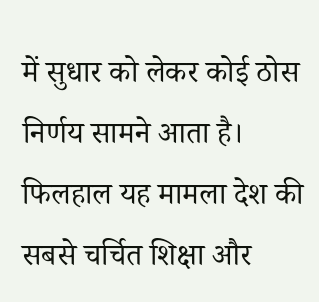में सुधार को लेकर कोई ठोस निर्णय सामने आता है। फिलहाल यह मामला देश की सबसे चर्चित शिक्षा और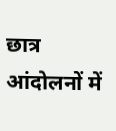छात्र आंदोलनों में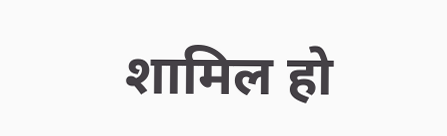शामिल हो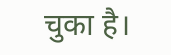चुका है।